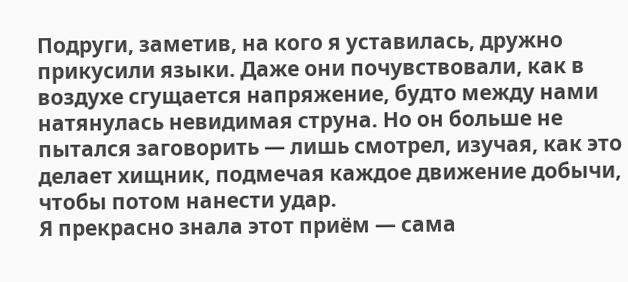Подруги, заметив, на кого я уставилась, дружно прикусили языки. Даже они почувствовали, как в воздухе сгущается напряжение, будто между нами натянулась невидимая струна. Но он больше не пытался заговорить — лишь смотрел, изучая, как это делает хищник, подмечая каждое движение добычи, чтобы потом нанести удар.
Я прекрасно знала этот приём — сама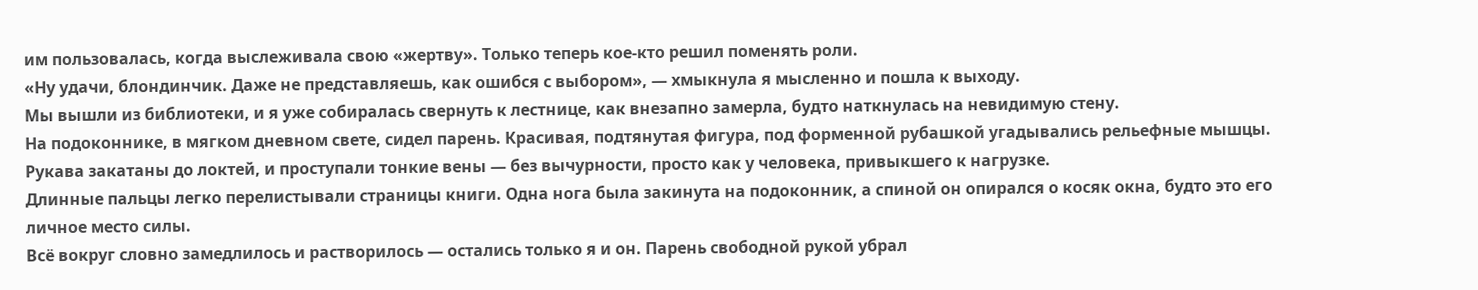им пользовалась, когда выслеживала свою «жертву». Только теперь кое-кто решил поменять роли.
«Ну удачи, блондинчик. Даже не представляешь, как ошибся с выбором», — хмыкнула я мысленно и пошла к выходу.
Мы вышли из библиотеки, и я уже собиралась свернуть к лестнице, как внезапно замерла, будто наткнулась на невидимую стену.
На подоконнике, в мягком дневном свете, сидел парень. Красивая, подтянутая фигура, под форменной рубашкой угадывались рельефные мышцы. Рукава закатаны до локтей, и проступали тонкие вены — без вычурности, просто как у человека, привыкшего к нагрузке.
Длинные пальцы легко перелистывали страницы книги. Одна нога была закинута на подоконник, а спиной он опирался о косяк окна, будто это его личное место силы.
Всё вокруг словно замедлилось и растворилось — остались только я и он. Парень свободной рукой убрал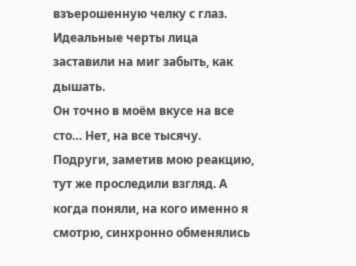взъерошенную челку с глаз. Идеальные черты лица заставили на миг забыть, как дышать.
Он точно в моём вкусе на все сто… Нет, на все тысячу.
Подруги, заметив мою реакцию, тут же проследили взгляд. А когда поняли, на кого именно я смотрю, синхронно обменялись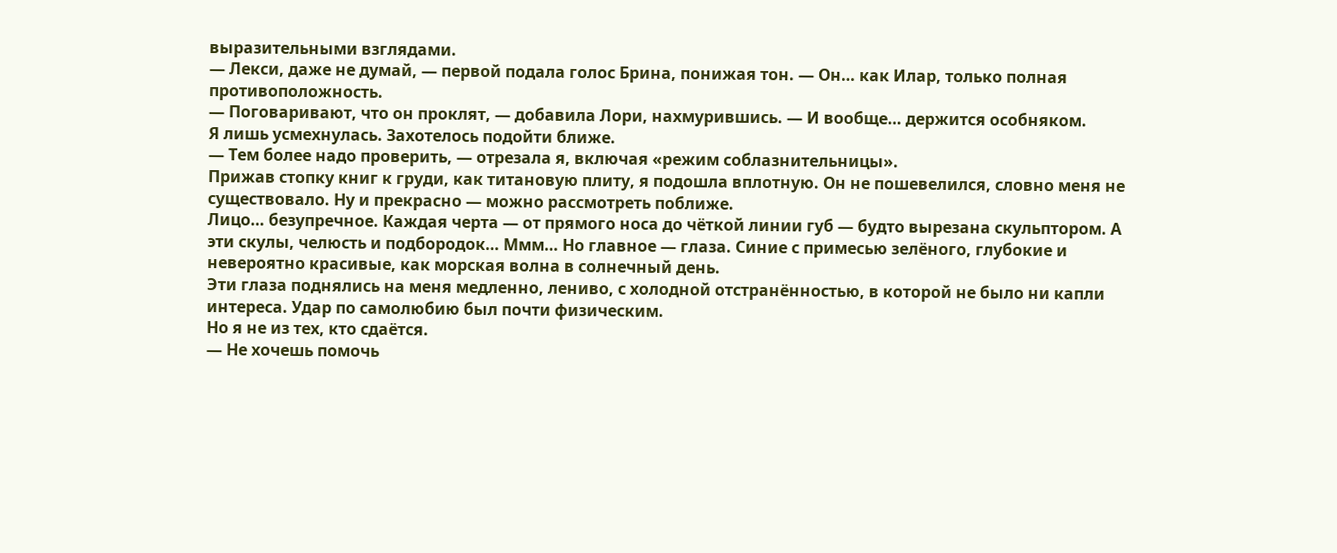выразительными взглядами.
— Лекси, даже не думай, — первой подала голос Брина, понижая тон. — Он… как Илар, только полная противоположность.
— Поговаривают, что он проклят, — добавила Лори, нахмурившись. — И вообще… держится особняком.
Я лишь усмехнулась. Захотелось подойти ближе.
— Тем более надо проверить, — отрезала я, включая «режим соблазнительницы».
Прижав стопку книг к груди, как титановую плиту, я подошла вплотную. Он не пошевелился, словно меня не существовало. Ну и прекрасно — можно рассмотреть поближе.
Лицо… безупречное. Каждая черта — от прямого носа до чёткой линии губ — будто вырезана скульптором. А эти скулы, челюсть и подбородок… Ммм… Но главное — глаза. Синие с примесью зелёного, глубокие и невероятно красивые, как морская волна в солнечный день.
Эти глаза поднялись на меня медленно, лениво, с холодной отстранённостью, в которой не было ни капли интереса. Удар по самолюбию был почти физическим.
Но я не из тех, кто сдаётся.
— Не хочешь помочь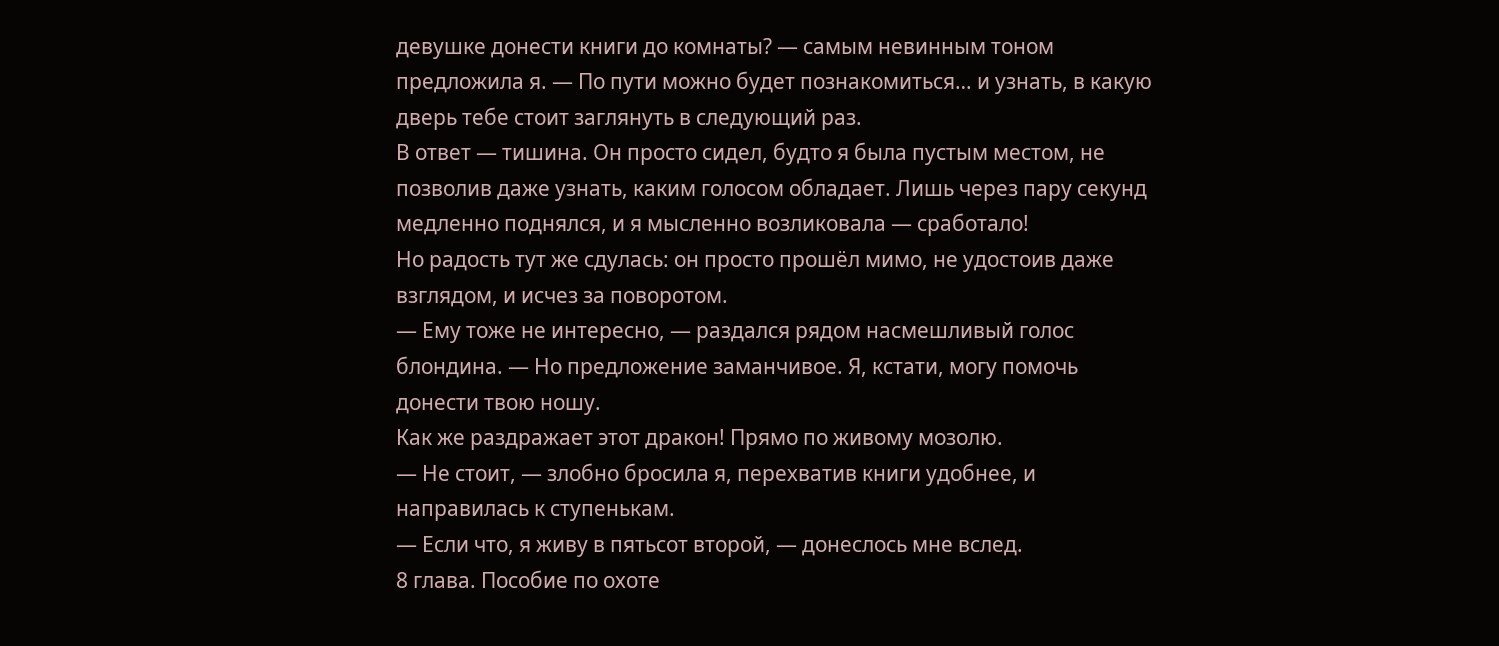девушке донести книги до комнаты? — самым невинным тоном предложила я. — По пути можно будет познакомиться… и узнать, в какую дверь тебе стоит заглянуть в следующий раз.
В ответ — тишина. Он просто сидел, будто я была пустым местом, не позволив даже узнать, каким голосом обладает. Лишь через пару секунд медленно поднялся, и я мысленно возликовала — сработало!
Но радость тут же сдулась: он просто прошёл мимо, не удостоив даже взглядом, и исчез за поворотом.
— Ему тоже не интересно, — раздался рядом насмешливый голос блондина. — Но предложение заманчивое. Я, кстати, могу помочь донести твою ношу.
Как же раздражает этот дракон! Прямо по живому мозолю.
— Не стоит, — злобно бросила я, перехватив книги удобнее, и направилась к ступенькам.
— Если что, я живу в пятьсот второй, — донеслось мне вслед.
8 глава. Пособие по охоте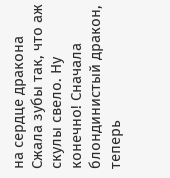на сердце дракона
Сжала зубы так, что аж скулы свело. Ну конечно! Сначала блондинистый дракон, теперь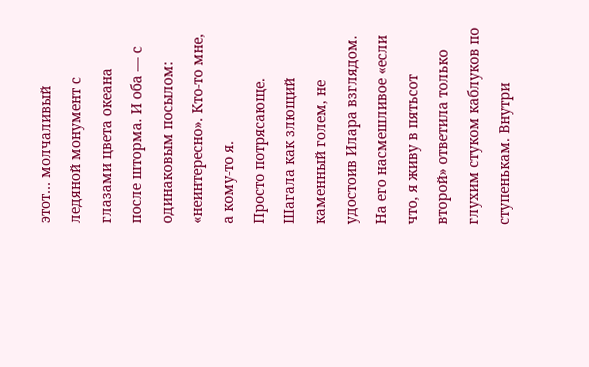этот… молчаливый ледяной монумент с глазами цвета океана после шторма. И оба — с одинаковым посылом: «неинтересно». Кто-то мне, а кому-то я.
Просто потрясающе.
Шагала как злющий каменный голем, не удостоив Илара взглядом. На его насмешливое «если что, я живу в пятьсот второй» ответила только глухим стуком каблуков по ступенькам. Внутри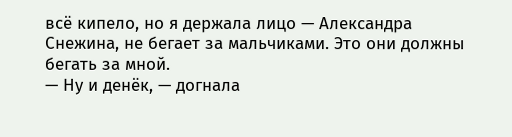всё кипело, но я держала лицо — Александра Снежина, не бегает за мальчиками. Это они должны бегать за мной.
— Ну и денёк, — догнала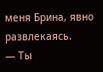меня Брина, явно развлекаясь.
— Ты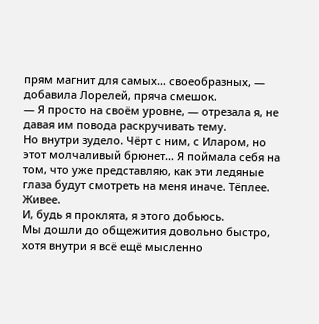прям магнит для самых… своеобразных, — добавила Лорелей, пряча смешок.
— Я просто на своём уровне, — отрезала я, не давая им повода раскручивать тему.
Но внутри зудело. Чёрт с ним, с Иларом, но этот молчаливый брюнет… Я поймала себя на том, что уже представляю, как эти ледяные глаза будут смотреть на меня иначе. Тёплее. Живее.
И, будь я проклята, я этого добьюсь.
Мы дошли до общежития довольно быстро, хотя внутри я всё ещё мысленно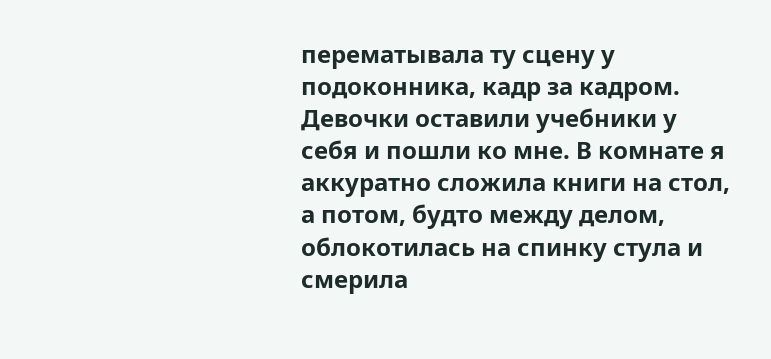перематывала ту сцену у подоконника, кадр за кадром.
Девочки оставили учебники у себя и пошли ко мне. В комнате я аккуратно сложила книги на стол, а потом, будто между делом, облокотилась на спинку стула и смерила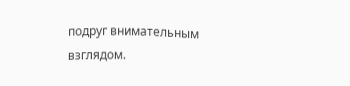подруг внимательным взглядом.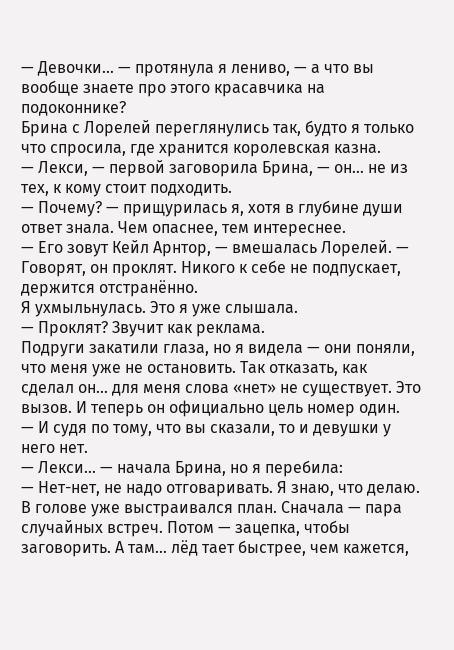— Девочки… — протянула я лениво, — а что вы вообще знаете про этого красавчика на подоконнике?
Брина с Лорелей переглянулись так, будто я только что спросила, где хранится королевская казна.
— Лекси, — первой заговорила Брина, — он… не из тех, к кому стоит подходить.
— Почему? — прищурилась я, хотя в глубине души ответ знала. Чем опаснее, тем интереснее.
— Его зовут Кейл Арнтор, — вмешалась Лорелей. — Говорят, он проклят. Никого к себе не подпускает, держится отстранённо.
Я ухмыльнулась. Это я уже слышала.
— Проклят? Звучит как реклама.
Подруги закатили глаза, но я видела — они поняли, что меня уже не остановить. Так отказать, как сделал он… для меня слова «нет» не существует. Это вызов. И теперь он официально цель номер один.
— И судя по тому, что вы сказали, то и девушки у него нет.
— Лекси… — начала Брина, но я перебила:
— Нет-нет, не надо отговаривать. Я знаю, что делаю.
В голове уже выстраивался план. Сначала — пара случайных встреч. Потом — зацепка, чтобы заговорить. А там… лёд тает быстрее, чем кажется,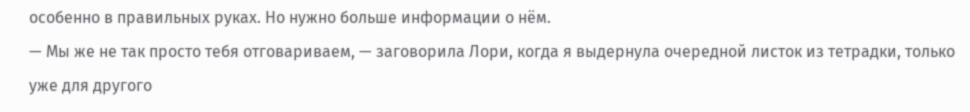особенно в правильных руках. Но нужно больше информации о нём.
— Мы же не так просто тебя отговариваем, — заговорила Лори, когда я выдернула очередной листок из тетрадки, только уже для другого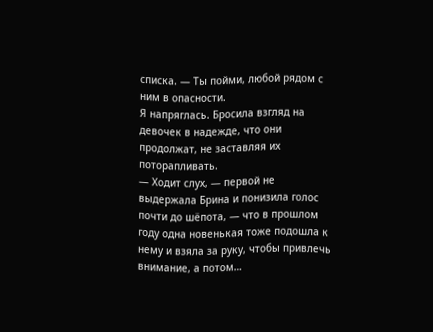списка. — Ты пойми, любой рядом с ним в опасности.
Я напряглась. Бросила взгляд на девочек в надежде, что они продолжат, не заставляя их поторапливать.
— Ходит слух, — первой не выдержала Брина и понизила голос почти до шёпота, — что в прошлом году одна новенькая тоже подошла к нему и взяла за руку, чтобы привлечь внимание, а потом…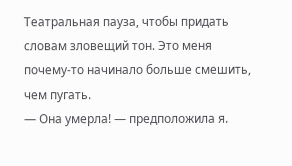Театральная пауза, чтобы придать словам зловещий тон. Это меня почему-то начинало больше смешить, чем пугать.
— Она умерла! — предположила я.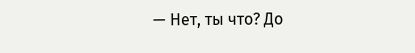— Нет, ты что? До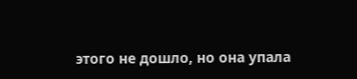этого не дошло, но она упала